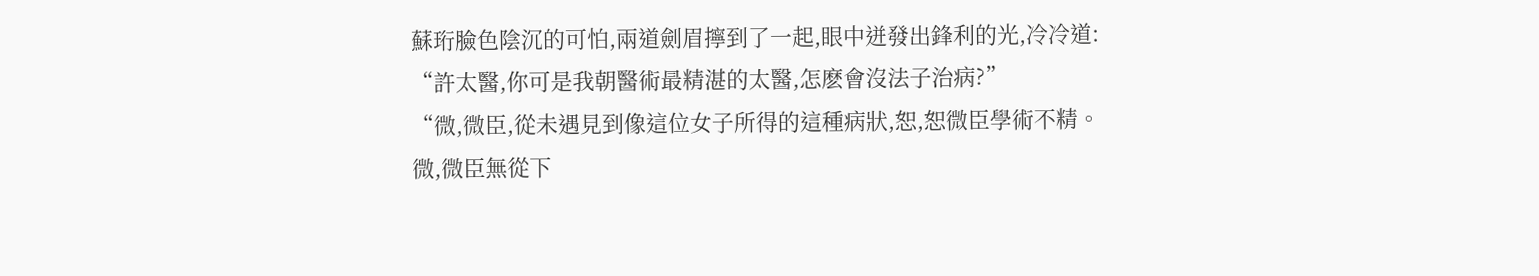蘇珩臉色陰沉的可怕,兩道劍眉擰到了一起,眼中迸發出鋒利的光,冷冷道:
“許太醫,你可是我朝醫術最精湛的太醫,怎麽會沒法子治病?”
“微,微臣,從未遇見到像這位女子所得的這種病狀,恕,恕微臣學術不精。
微,微臣無從下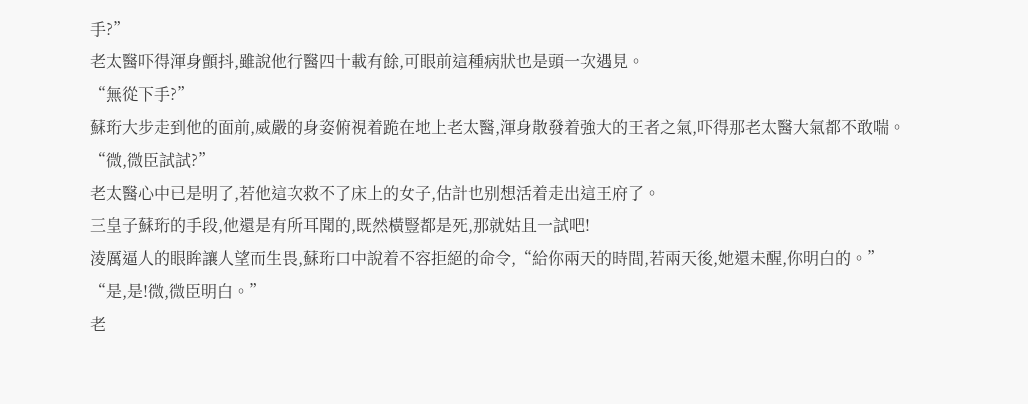手?”
老太醫吓得渾身顫抖,雖說他行醫四十載有餘,可眼前這種病狀也是頭一次遇見。
“無從下手?”
蘇珩大步走到他的面前,威嚴的身姿俯視着跪在地上老太醫,渾身散發着強大的王者之氣,吓得那老太醫大氣都不敢喘。
“微,微臣試試?”
老太醫心中已是明了,若他這次救不了床上的女子,估計也别想活着走出這王府了。
三皇子蘇珩的手段,他還是有所耳聞的,既然橫豎都是死,那就姑且一試吧!
淩厲逼人的眼眸讓人望而生畏,蘇珩口中說着不容拒絕的命令,“給你兩天的時間,若兩天後,她還未醒,你明白的。”
“是,是!微,微臣明白。”
老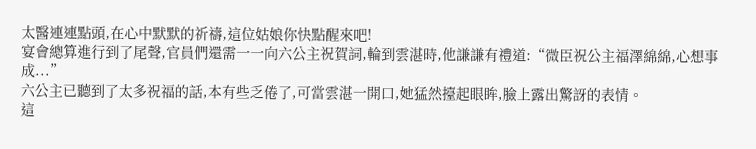太醫連連點頭,在心中默默的祈禱,這位姑娘你快點醒來吧!
宴會總算進行到了尾聲,官員們還需一一向六公主祝賀詞,輪到雲湛時,他謙謙有禮道:“微臣祝公主福澤綿綿,心想事成...”
六公主已聽到了太多祝福的話,本有些乏倦了,可當雲湛一開口,她猛然擡起眼眸,臉上露出驚訝的表情。
這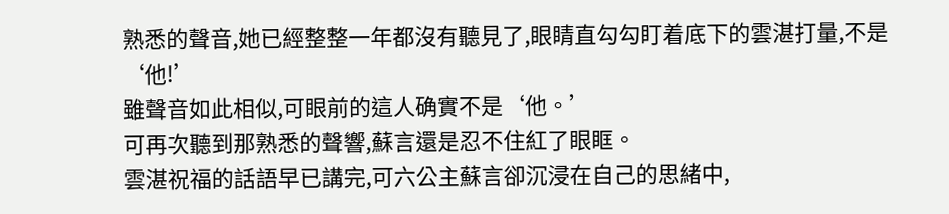熟悉的聲音,她已經整整一年都沒有聽見了,眼睛直勾勾盯着底下的雲湛打量,不是‘他!’
雖聲音如此相似,可眼前的這人确實不是‘他。’
可再次聽到那熟悉的聲響,蘇言還是忍不住紅了眼眶。
雲湛祝福的話語早已講完,可六公主蘇言卻沉浸在自己的思緒中,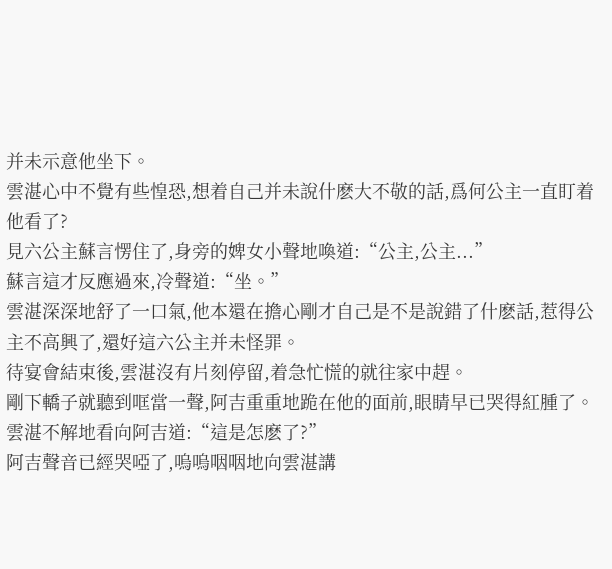并未示意他坐下。
雲湛心中不覺有些惶恐,想着自己并未說什麽大不敬的話,爲何公主一直盯着他看了?
見六公主蘇言愣住了,身旁的婢女小聲地喚道:“公主,公主...”
蘇言這才反應過來,冷聲道:“坐。”
雲湛深深地舒了一口氣,他本還在擔心剛才自己是不是說錯了什麽話,惹得公主不高興了,還好這六公主并未怪罪。
待宴會結束後,雲湛沒有片刻停留,着急忙慌的就往家中趕。
剛下轎子就聽到哐當一聲,阿吉重重地跪在他的面前,眼睛早已哭得紅腫了。
雲湛不解地看向阿吉道:“這是怎麽了?”
阿吉聲音已經哭啞了,嗚嗚咽咽地向雲湛講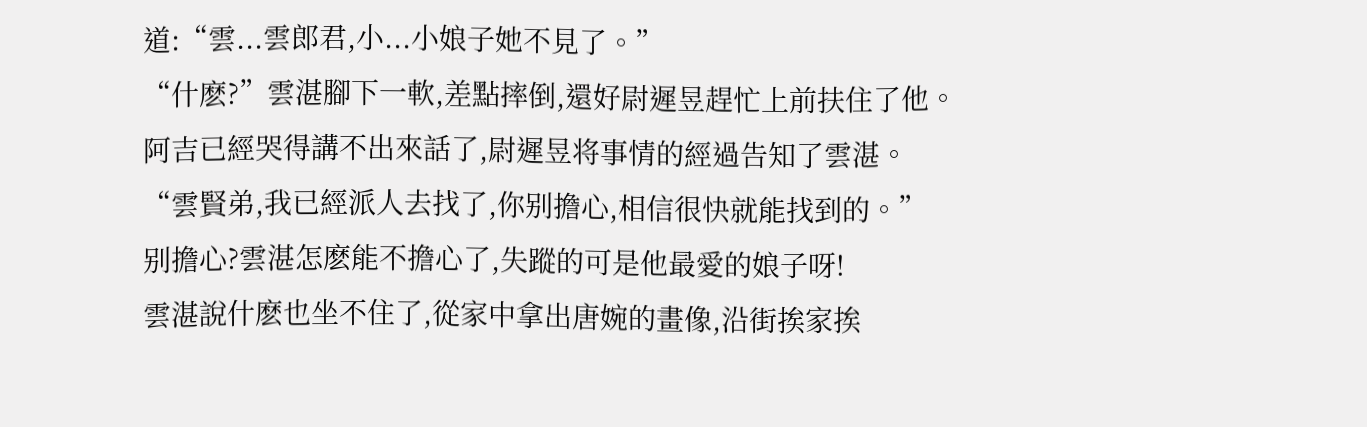道:“雲...雲郎君,小...小娘子她不見了。”
“什麽?”雲湛腳下一軟,差點摔倒,還好尉遲昱趕忙上前扶住了他。
阿吉已經哭得講不出來話了,尉遲昱将事情的經過告知了雲湛。
“雲賢弟,我已經派人去找了,你别擔心,相信很快就能找到的。”
别擔心?雲湛怎麽能不擔心了,失蹤的可是他最愛的娘子呀!
雲湛說什麽也坐不住了,從家中拿出唐婉的畫像,沿街挨家挨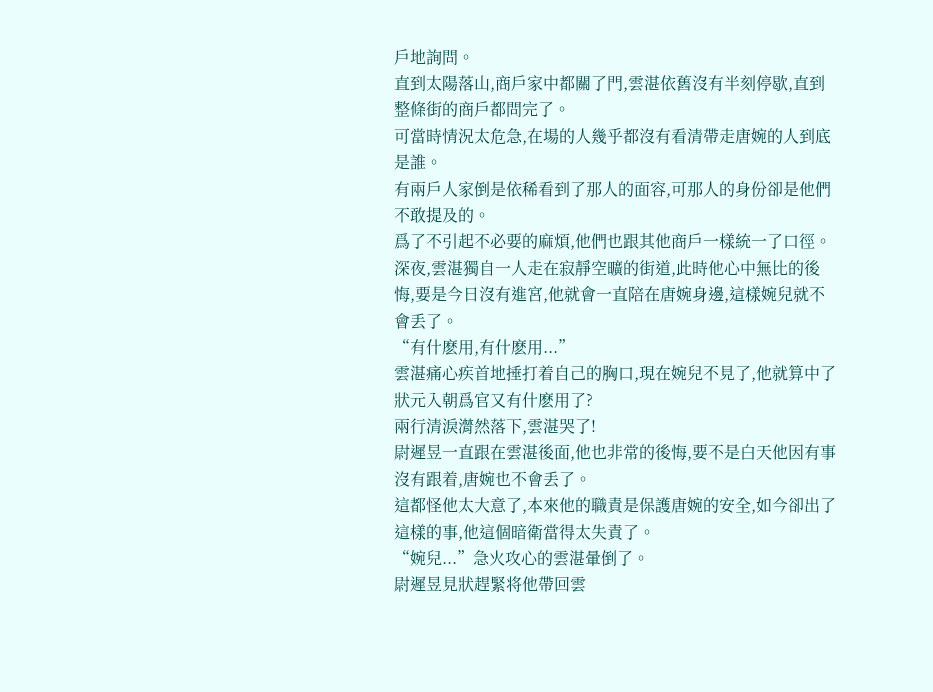戶地詢問。
直到太陽落山,商戶家中都關了門,雲湛依舊沒有半刻停歇,直到整條街的商戶都問完了。
可當時情況太危急,在場的人幾乎都沒有看清帶走唐婉的人到底是誰。
有兩戶人家倒是依稀看到了那人的面容,可那人的身份卻是他們不敢提及的。
爲了不引起不必要的麻煩,他們也跟其他商戶一樣統一了口徑。
深夜,雲湛獨自一人走在寂靜空曠的街道,此時他心中無比的後悔,要是今日沒有進宮,他就會一直陪在唐婉身邊,這樣婉兒就不會丢了。
“有什麽用,有什麽用...”
雲湛痛心疾首地捶打着自己的胸口,現在婉兒不見了,他就算中了狀元入朝爲官又有什麽用了?
兩行清淚潸然落下,雲湛哭了!
尉遲昱一直跟在雲湛後面,他也非常的後悔,要不是白天他因有事沒有跟着,唐婉也不會丢了。
這都怪他太大意了,本來他的職責是保護唐婉的安全,如今卻出了這樣的事,他這個暗衛當得太失責了。
“婉兒...”急火攻心的雲湛暈倒了。
尉遲昱見狀趕緊将他帶回雲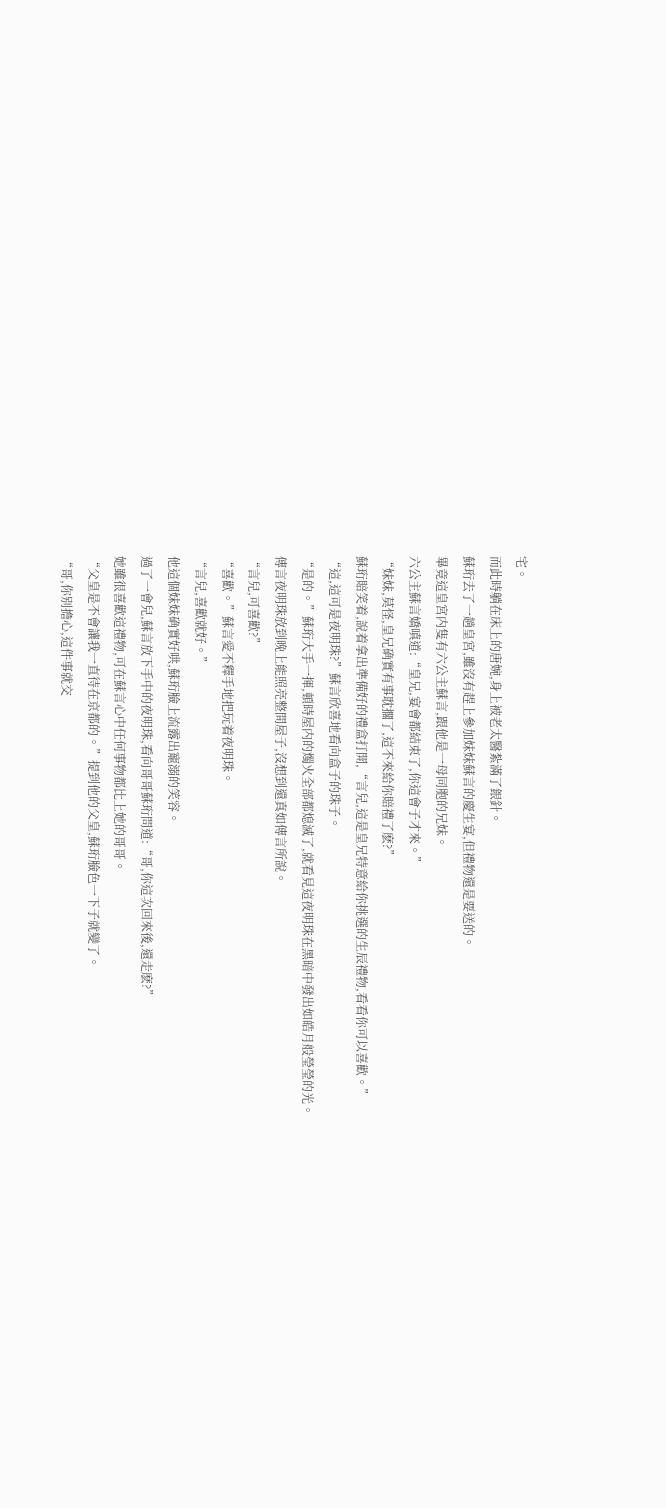宅。
而此時躺在床上的唐婉,身上被老太醫紮滿了銀針。
蘇珩去了一趟皇宮,雖沒有趕上參加妹妹蘇言的慶生宴,但禮物還是要送的。
畢竟這皇宮内隻有六公主蘇言,跟他是一母同胞的兄妹。
六公主蘇言嬌嗔道:“皇兄,宴會都結束了,你這會子才來。”
“妹妹,莫怪,皇兄确實有事耽擱了,這不來給你賠禮了麽?”
蘇珩賠笑着,說着拿出準備好的禮盒打開,“言兒,這是皇兄特意給你挑選的生辰禮物,看看你可以喜歡。”
“這,這可是夜明珠?”蘇言欣喜地看向盒子的珠子。
“是的。”蘇珩大手一揮,頓時屋内的燭火全部都熄滅了,就看見這夜明珠在黑暗中發出如皓月般瑩瑩的光。
傳言夜明珠放到晚上能照亮整間屋子,沒想到還真如傳言所說。
“言兒,可喜歡?”
“喜歡。”蘇言愛不釋手地把玩着夜明珠。
“言兒,喜歡就好。”
他這個妹妹确實好哄,蘇珩臉上流露出寵溺的笑容。
過了一會兒,蘇言放下手中的夜明珠,看向哥哥蘇珩問道:“哥,你這次回來後,還走麽?”
她雖很喜歡這禮物,可在蘇言心中任何事物都比上她的哥哥。
“父皇是不會讓我一直待在京都的。”提到他的父皇,蘇珩臉色一下子就變了。
“哥,你别擔心,這件事就交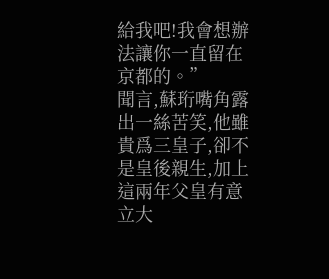給我吧!我會想辦法讓你一直留在京都的。”
聞言,蘇珩嘴角露出一絲苦笑,他雖貴爲三皇子,卻不是皇後親生,加上這兩年父皇有意立大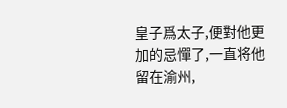皇子爲太子,便對他更加的忌憚了,一直将他留在渝州,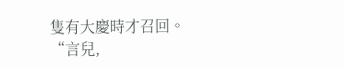隻有大慶時才召回。
“言兒,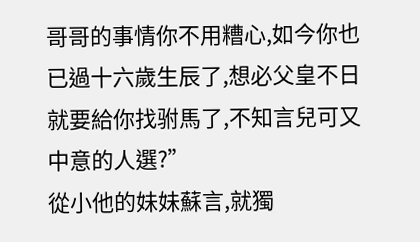哥哥的事情你不用糟心,如今你也已過十六歲生辰了,想必父皇不日就要給你找驸馬了,不知言兒可又中意的人選?”
從小他的妹妹蘇言,就獨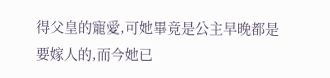得父皇的寵愛,可她畢竟是公主早晚都是要嫁人的,而今她已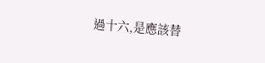過十六,是應該替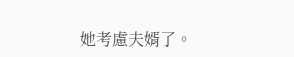她考慮夫婿了。